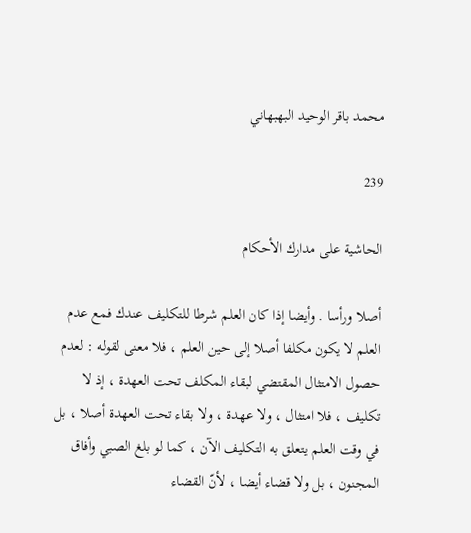محمد باقر الوحيد البهبهاني

239

الحاشية على مدارك الأحكام

أصلا ورأسا . وأيضا إذا كان العلم شرطا للتكليف عندك فمع عدم العلم لا يكون مكلفا أصلا إلى حين العلم ، فلا معنى لقوله : لعدم حصول الامتثال المقتضي لبقاء المكلف تحت العهدة ، إذ لا تكليف ، فلا امتثال ، ولا عهدة ، ولا بقاء تحت العهدة أصلا ، بل في وقت العلم يتعلق به التكليف الآن ، كما لو بلغ الصبي وأفاق المجنون ، بل ولا قضاء أيضا ، لأنّ القضاء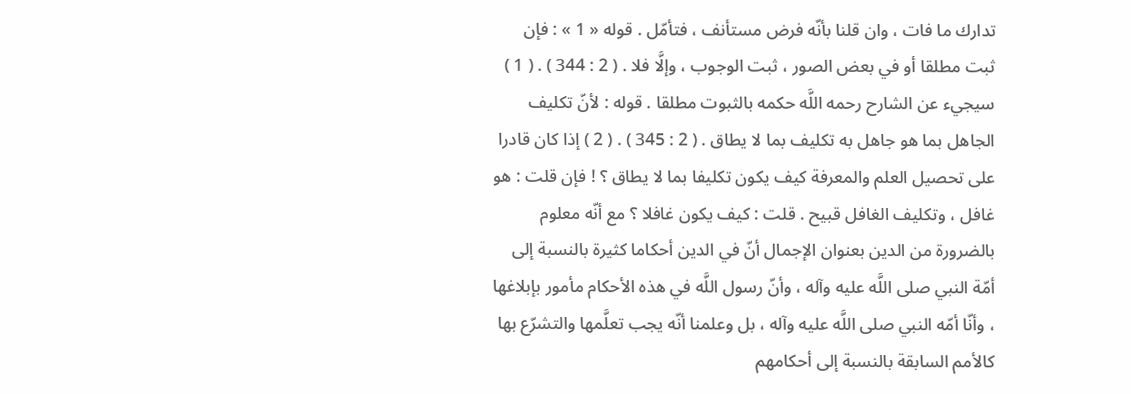تدارك ما فات ، وان قلنا بأنّه فرض مستأنف ، فتأمّل . قوله « 1 » : فإن ثبت مطلقا أو في بعض الصور ، ثبت الوجوب ، وإلَّا فلا . ( 2 : 344 ) . ( 1 ) سيجيء عن الشارح رحمه اللَّه حكمه بالثبوت مطلقا . قوله : لأنّ تكليف الجاهل بما هو جاهل به تكليف بما لا يطاق . ( 2 : 345 ) . ( 2 ) إذا كان قادرا على تحصيل العلم والمعرفة كيف يكون تكليفا بما لا يطاق ؟ ! فإن قلت : هو غافل ، وتكليف الغافل قبيح . قلت : كيف يكون غافلا ؟ مع أنّه معلوم بالضرورة من الدين بعنوان الإجمال أنّ في الدين أحكاما كثيرة بالنسبة إلى أمّة النبي صلى اللَّه عليه وآله ، وأنّ رسول اللَّه في هذه الأحكام مأمور بإبلاغها ، وأنّا أمّه النبي صلى اللَّه عليه وآله ، بل وعلمنا أنّه يجب تعلَّمها والتشرّع بها كالأمم السابقة بالنسبة إلى أحكامهم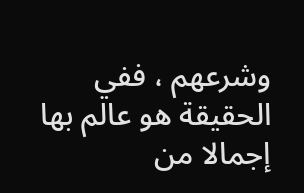وشرعهم ، ففي الحقيقة هو عالم بها إجمالا من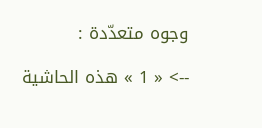وجوه متعدّدة :

--> « 1 » هذه الحاشية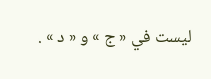ليست في « ج » و « د » .